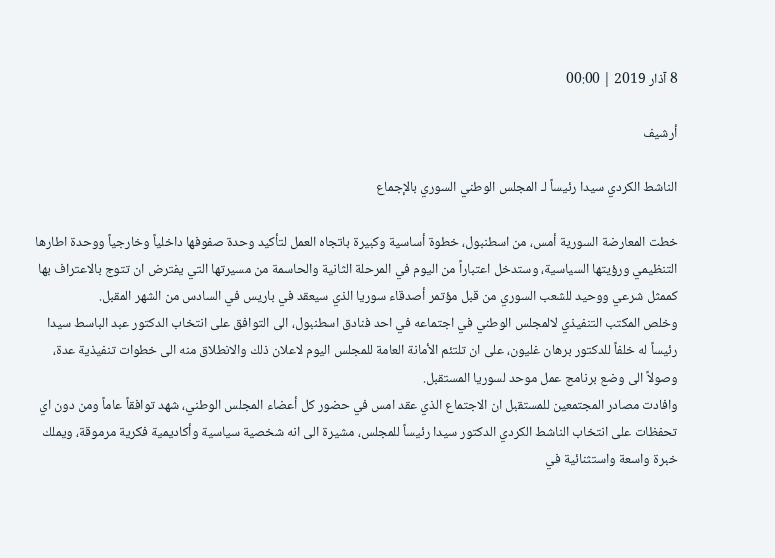8 آذار 2019 | 00:00

أرشيف

الناشط الكردي سيدا رئيساً لـ المجلس الوطني السوري بالإجماع

خطت المعارضة السورية أمس، من اسطنبول، خطوة أساسية وكبيرة باتجاه العمل لتأكيد وحدة صفوفها داخلياً وخارجياً ووحدة اطارها التنظيمي ورؤيتها السياسية، وستدخل اعتباراً من اليوم في المرحلة الثانية والحاسمة من مسيرتها التي يفترض ان تتوج بالاعتراف بها كممثل شرعي ووحيد للشعب السوري من قبل مؤتمر أصدقاء سوريا الذي سيعقد في باريس في السادس من الشهر المقبل.
وخلص المكتب التنفيذي لالمجلس الوطني في اجتماعه في احد فنادق اسطنبول، الى التوافق على انتخاب الدكتور عبد الباسط سيدا رئيساً له خلفاً للدكتور برهان غليون، على ان تلتئم الأمانة العامة للمجلس اليوم لاعلان ذلك والانطلاق منه الى خطوات تنفيذية عدة، وصولاً الى وضع برنامج عمل موحد لسوريا المستقبل.
وافادت مصادر المجتمعين للمستقبل ان الاجتماع الذي عقد امس في حضور كل أعضاء المجلس الوطني، شهد توافقاً عاماً ومن دون اي تحفظات على انتخاب الناشط الكردي الدكتور سيدا رئيساً للمجلس، مشيرة الى انه شخصية سياسية وأكاديمية فكرية مرموقة، ويملك خبرة واسعة واستثنائية في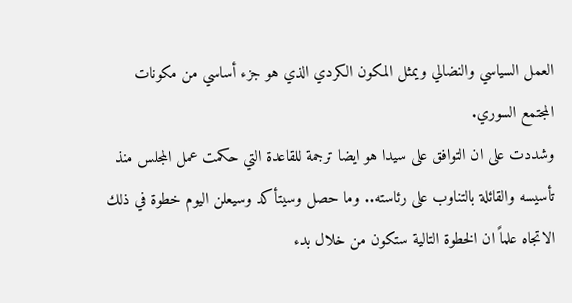العمل السياسي والنضالي ويمثل المكون الكردي الذي هو جزء أساسي من مكونات المجتمع السوري.
وشددت على ان التوافق على سيدا هو ايضا ترجمة للقاعدة التي حكمت عمل المجلس منذ تأسيسه والقائلة بالتناوب على رئاسته.. وما حصل وسيتأكد وسيعلن اليوم خطوة في ذلك الاتجاه علماً ان الخطوة التالية ستكون من خلال بدء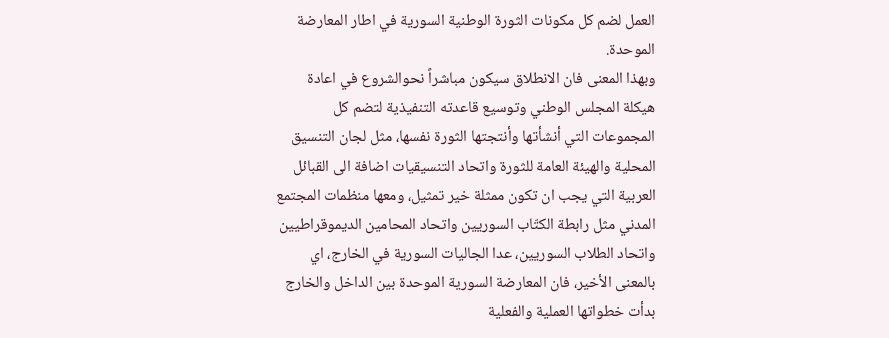العمل لضم كل مكونات الثورة الوطنية السورية في اطار المعارضة الموحدة.
وبهذا المعنى فان الانطلاق سيكون مباشراً نحوالشروع في اعادة هيكلة المجلس الوطني وتوسيع قاعدته التنفيذية لتضم كل المجموعات التي أنشأتها وأنتجتها الثورة نفسها، مثل لجان التنسيق المحلية والهيئة العامة للثورة واتحاد التنسيقيات اضافة الى القبائل العربية التي يجب ان تكون ممثلة خير تمثيل، ومعها منظمات المجتمع المدني مثل رابطة الكتّاب السوريين واتحاد المحامين الديموقراطيين واتحاد الطلاب السوريين، عدا الجاليات السورية في الخارج، اي بالمعنى الأخير، فان المعارضة السورية الموحدة بين الداخل والخارج بدأت خطواتها العملية والفعلية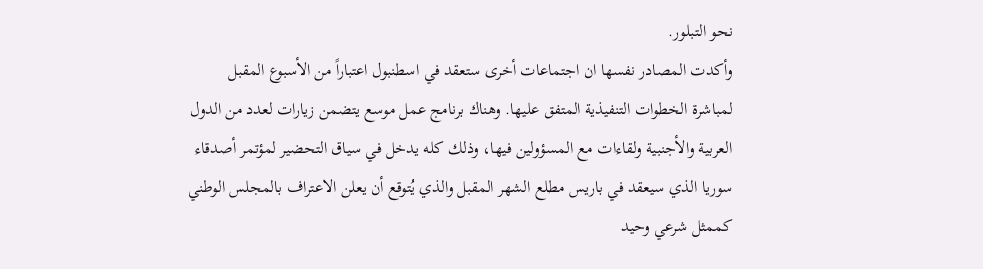نحو التبلور.
وأكدت المصادر نفسها ان اجتماعات أخرى ستعقد في اسطنبول اعتباراً من الأسبوع المقبل لمباشرة الخطوات التنفيذية المتفق عليها. وهناك برنامج عمل موسع يتضمن زيارات لعدد من الدول العربية والأجنبية ولقاءات مع المسؤولين فيها، وذلك كله يدخل في سياق التحضير لمؤتمر أصدقاء سوريا الذي سيعقد في باريس مطلع الشهر المقبل والذي يُتوقع أن يعلن الاعتراف بالمجلس الوطني كممثل شرعي وحيد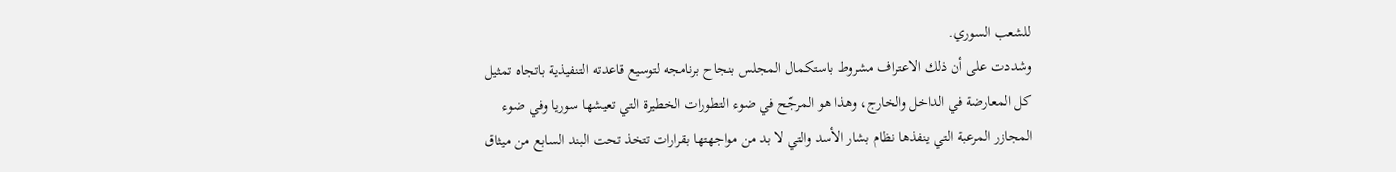للشعب السوري.
وشددت على أن ذلك الاعتراف مشروط باستكمال المجلس بنجاح برنامجه لتوسيع قاعدته التنفيذية باتجاه تمثيل كل المعارضة في الداخل والخارج، وهذا هو المرجّح في ضوء التطورات الخطيرة التي تعيشها سوريا وفي ضوء المجازر المرعبة التي ينفذها نظام بشار الأسد والتي لا بد من مواجهتها بقرارات تتخذ تحت البند السابع من ميثاق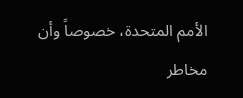الأمم المتحدة، خصوصاً وأن مخاطر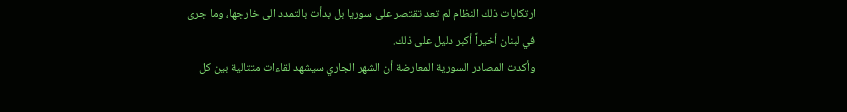ارتكابات ذلك النظام لم تعد تقتصر على سوريا بل بدأت بالتمدد الى خارجها، وما جرى في لبنان أخيراً أكبر دليل على ذلك.
وأكدت المصادر السورية المعارضة أن الشهر الجاري سيشهد لقاءات متتالية بين كل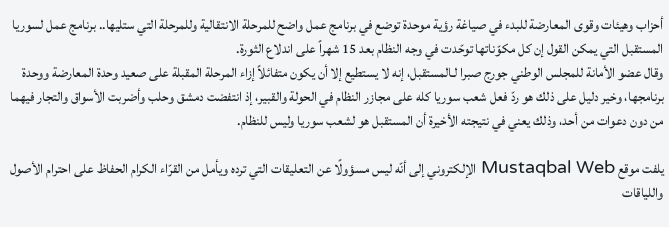أحزاب وهيئات وقوى المعارضة للبدء في صياغة رؤية موحدة توضع في برنامج عمل واضح للمرحلة الانتقالية وللمرحلة التي ستليها.. برنامج عمل لسوريا المستقبل التي يمكن القول إن كل مكوّناتها توحّدت في وجه النظام بعد 15 شهراً على اندلاع الثورة.
وقال عضو الأمانة للمجلس الوطني جورج صبرا لـالمستقبل، إنه لا يستطيع إلا أن يكون متفائلاً إزاء المرحلة المقبلة على صعيد وحدة المعارضة ووحدة برنامجها، وخير دليل على ذلك هو ردّ فعل شعب سوريا كله على مجازر النظام في الحولة والقبير، إذ انتفضت دمشق وحلب وأضربت الأسواق والتجار فيهما من دون دعوات من أحد، وذلك يعني في نتيجته الأخيرة أن المستقبل هو لشعب سوريا وليس للنظام.

يلفت موقع Mustaqbal Web الإلكتروني إلى أنّه ليس مسؤولًا عن التعليقات التي ترده ويأمل من القرّاء الكرام الحفاظ على احترام الأصول واللياقات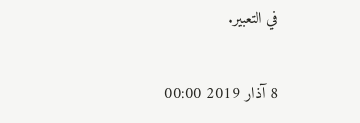في التعبير.

8 آذار 2019 00:00